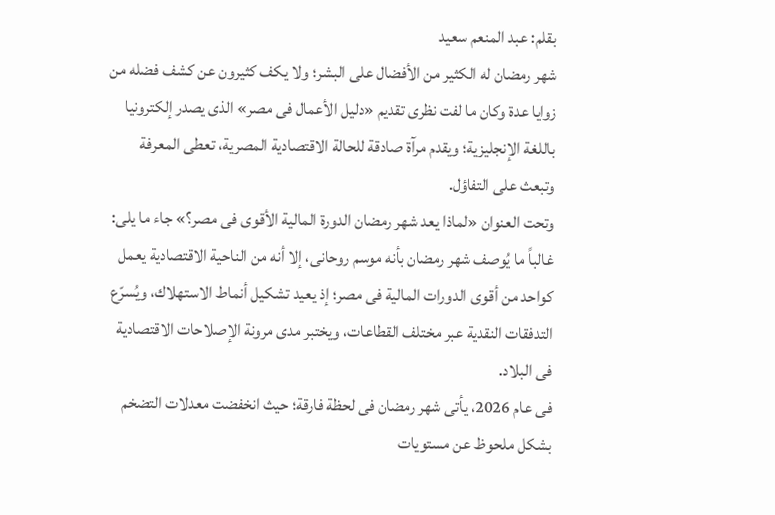بقلم: عبد المنعم سعيد
شهر رمضان له الكثير من الأفضال على البشر؛ ولا يكف كثيرون عن كشف فضله من زوايا عدة وكان ما لفت نظرى تقديم «دليل الأعمال فى مصر» الذى يصدر إلكترونيا باللغة الإنجليزية؛ ويقدم مرآة صادقة للحالة الاقتصادية المصرية، تعطى المعرفة وتبعث على التفاؤل.
وتحت العنوان «لماذا يعد شهر رمضان الدورة المالية الأقوى فى مصر؟» جاء ما يلى:
غالباً ما يُوصف شهر رمضان بأنه موسم روحانى، إلا أنه من الناحية الاقتصادية يعمل كواحد من أقوى الدورات المالية فى مصر؛ إذ يعيد تشكيل أنماط الاستهلاك، ويُسرّع التدفقات النقدية عبر مختلف القطاعات، ويختبر مدى مرونة الإصلاحات الاقتصادية فى البلاد.
فى عام 2026، يأتى شهر رمضان فى لحظة فارقة؛ حيث انخفضت معدلات التضخم بشكل ملحوظ عن مستويات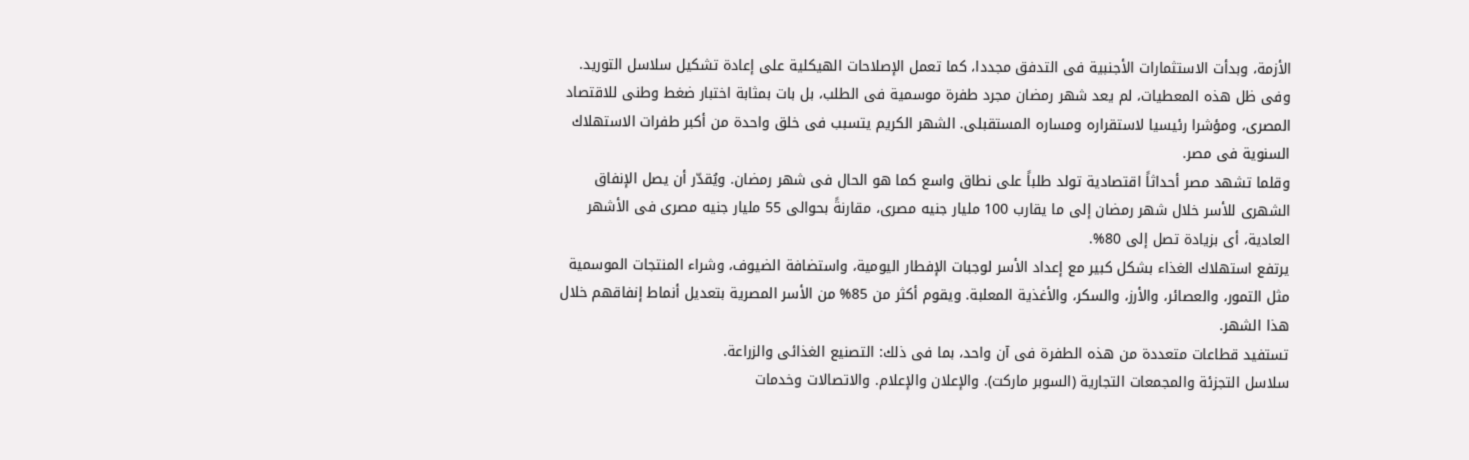الأزمة، وبدأت الاستثمارات الأجنبية فى التدفق مجددا، كما تعمل الإصلاحات الهيكلية على إعادة تشكيل سلاسل التوريد.
وفى ظل هذه المعطيات، لم يعد شهر رمضان مجرد طفرة موسمية فى الطلب، بل بات بمثابة اختبار ضغط وطنى للاقتصاد المصرى، ومؤشرا رئيسيا لاستقراره ومساره المستقبلى. الشهر الكريم يتسبب فى خلق واحدة من أكبر طفرات الاستهلاك السنوية فى مصر.
وقلما تشهد مصر أحداثاً اقتصادية تولد طلباً على نطاق واسع كما هو الحال فى شهر رمضان. ويُقدّر أن يصل الإنفاق الشهرى للأسر خلال شهر رمضان إلى ما يقارب 100 مليار جنيه مصرى، مقارنةً بحوالى 55 مليار جنيه مصرى فى الأشهر العادية، أى بزيادة تصل إلى 80%.
يرتفع استهلاك الغذاء بشكل كبير مع إعداد الأسر لوجبات الإفطار اليومية، واستضافة الضيوف، وشراء المنتجات الموسمية مثل التمور، والعصائر، والأرز، والسكر، والأغذية المعلبة. ويقوم أكثر من 85% من الأسر المصرية بتعديل أنماط إنفاقهم خلال هذا الشهر.
تستفيد قطاعات متعددة من هذه الطفرة فى آن واحد، بما فى ذلك: التصنيع الغذائى والزراعة.
سلاسل التجزئة والمجمعات التجارية (السوبر ماركت). والإعلان والإعلام. والاتصالات وخدمات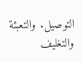التوصيل. والتعبئة والتغليف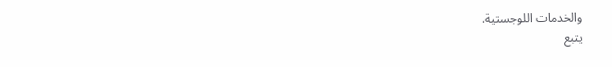والخدمات اللوجستية.
يتبع